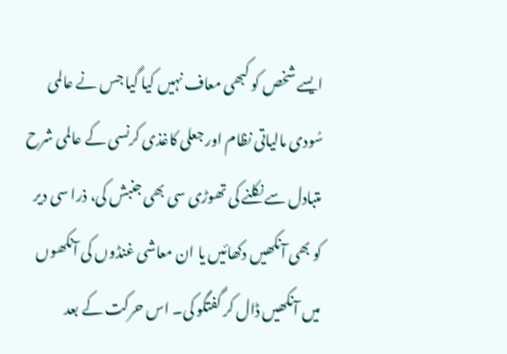ایسے شخص کو کبھی معاف نہیں کیا گیا جس نے عالمی سُودی مالیاتی نظام اور جعلی کاغذی کرنسی کے عالمی شرح متبادل سے نکلنے کی تھوڑی سی بھی جنبش کی، ذرا سی دیر کو بھی آنکھیں دکھائیں یا ان معاشی غنڈوں کی آنکھوں میں آنکھیں ڈال کر گفتگو کی۔ اس حرکت کے بعد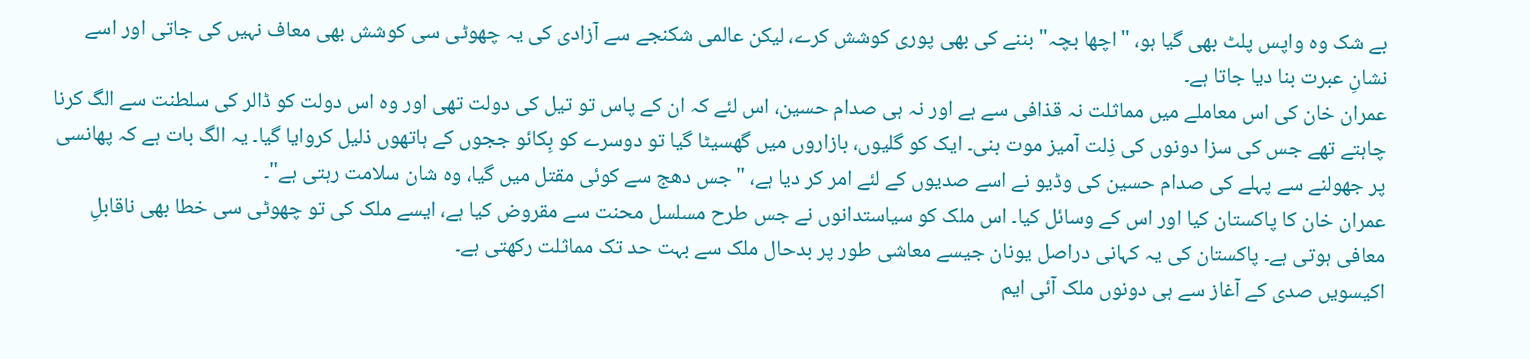بے شک وہ واپس پلٹ بھی گیا ہو، "اچھا بچہ" بننے کی بھی پوری کوشش کرے، لیکن عالمی شکنجے سے آزادی کی یہ چھوٹی سی کوشش بھی معاف نہیں کی جاتی اور اسے نشانِ عبرت بنا دیا جاتا ہے۔
عمران خان کی اس معاملے میں مماثلت نہ قذافی سے ہے اور نہ ہی صدام حسین، اس لئے کہ ان کے پاس تو تیل کی دولت تھی اور وہ اس دولت کو ڈالر کی سلطنت سے الگ کرنا چاہتے تھے جس کی سزا دونوں کی ذِلت آمیز موت بنی۔ ایک کو گلیوں، بازاروں میں گھسیٹا گیا تو دوسرے کو بِکائو ججوں کے ہاتھوں ذلیل کروایا گیا۔ یہ الگ بات ہے کہ پھانسی پر جھولنے سے پہلے کی صدام حسین کی وڈیو نے اسے صدیوں کے لئے امر کر دیا ہے، "جس دھج سے کوئی مقتل میں گیا، وہ شان سلامت رہتی ہے"۔
عمران خان کا پاکستان کیا اور اس کے وسائل کیا۔ اس ملک کو سیاستدانوں نے جس طرح مسلسل محنت سے مقروض کیا ہے، ایسے ملک کی تو چھوٹی سی خطا بھی ناقابلِ معافی ہوتی ہے۔ پاکستان کی یہ کہانی دراصل یونان جیسے معاشی طور پر بدحال ملک سے بہت حد تک مماثلت رکھتی ہے۔
اکیسویں صدی کے آغاز سے ہی دونوں ملک آئی ایم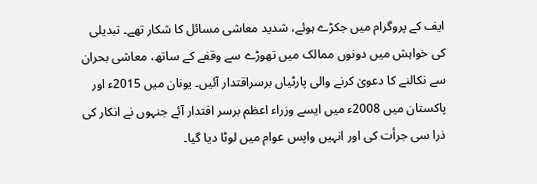ایف کے پروگرام میں جکڑے ہوئے، شدید معاشی مسائل کا شکار تھے۔ تبدیلی کی خواہش میں دونوں ممالک میں تھوڑے سے وقفے کے ساتھ، معاشی بحران سے نکالنے کا دعویٰ کرنے والی پارٹیاں برسراقتدار آئیں۔ یونان میں 2015ء اور پاکستان میں 2008ء میں ایسے وزراء اعظم برسر اقتدار آئے جنہوں نے انکار کی ذرا سی جرأت کی اور انہیں واپس عوام میں لوٹا دیا گیا۔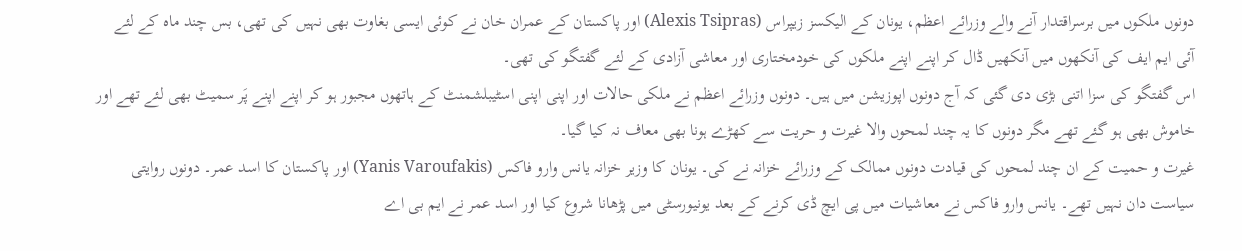دونوں ملکوں میں برسراقتدار آنے والے وزرائے اعظم، یونان کے الیکسز زیپراس (Alexis Tsipras) اور پاکستان کے عمران خان نے کوئی ایسی بغاوت بھی نہیں کی تھی، بس چند ماہ کے لئے آئی ایم ایف کی آنکھوں میں آنکھیں ڈال کر اپنے اپنے ملکوں کی خودمختاری اور معاشی آزادی کے لئے گفتگو کی تھی۔
اس گفتگو کی سزا اتنی بڑی دی گئی کہ آج دونوں اپوزیشن میں ہیں۔ دونوں وزرائے اعظم نے ملکی حالات اور اپنی اپنی اسٹیبلشمنٹ کے ہاتھوں مجبور ہو کر اپنے اپنے پَر سمیٹ بھی لئے تھے اور خاموش بھی ہو گئے تھے مگر دونوں کا یہ چند لمحوں والا غیرت و حریت سے کھڑے ہونا بھی معاف نہ کیا گیا۔
غیرت و حمیت کے ان چند لمحوں کی قیادت دونوں ممالک کے وزرائے خزانہ نے کی۔ یونان کا وزیر خزانہ یانس وارو فاکس (Yanis Varoufakis) اور پاکستان کا اسد عمر۔ دونوں روایتی سیاست دان نہیں تھے۔ یانس وارو فاکس نے معاشیات میں پی ایچ ڈی کرنے کے بعد یونیورسٹی میں پڑھانا شروع کیا اور اسد عمر نے ایم بی اے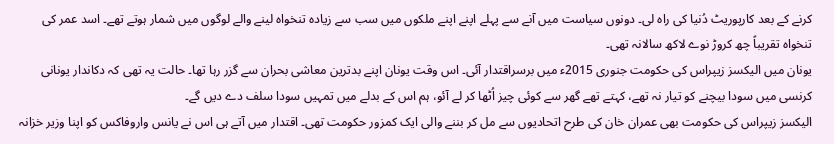کرنے کے بعد کارپوریٹ دُنیا کی راہ لی۔ دونوں سیاست میں آنے سے پہلے اپنے اپنے ملکوں میں سب سے زیادہ تنخواہ لینے والے لوگوں میں شمار ہوتے تھے۔ اسد عمر کی تنخواہ تقریباً چھ کروڑ نوے لاکھ سالانہ تھی۔
یونان میں الیکسز زیپراس کی حکومت جنوری 2015ء میں برسراقتدار آئی۔ اس وقت یونان اپنے بدترین معاشی بحران سے گزر رہا تھا۔ حالت یہ تھی کہ دکاندار یونانی کرنسی میں سودا بیچنے کو تیار نہ تھے، کہتے تھے گھر سے کوئی چیز اُٹھا کر لے آئو، ہم اس کے بدلے میں تمہیں سودا سلف دے دیں گے۔
الیکسز زیپراس کی حکومت بھی عمران خان کی طرح اتحادیوں سے مل کر بننے والی ایک کمزور حکومت تھی۔ اقتدار میں آتے ہی اس نے یانس واروفاکس کو اپنا وزیر خزانہ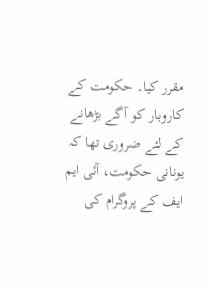مقرر کیا۔ حکومت کے کاروبار کو آگے بڑھانے کے لئے ضروری تھا کہ یونانی حکومت، آئی ایم ایف کے پروگرام کی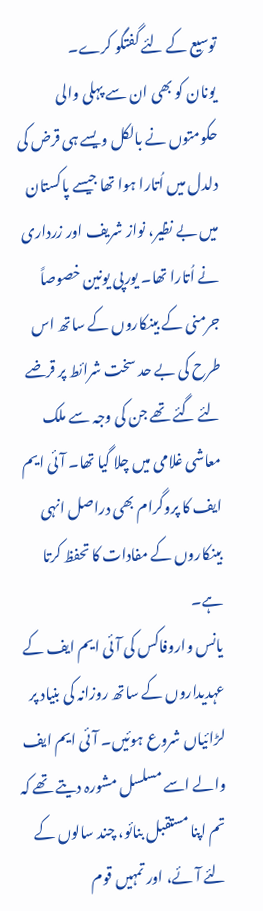توسیع کے لئے گفتگو کرے۔
یونان کو بھی ان سے پہلی والی حکومتوں نے بالکل ویسے ہی قرض کی دلدل میں اُتارا ہوا تھا جیسے پاکستان میں بے نظیر، نواز شریف اور زرداری نے اُتارا تھا۔ یورپی یونین خصوصاً جرمنی کے بینکاروں کے ساتھ اس طرح کی بے حد سخت شرائط پر قرضے لئے گئے تھے جن کی وجہ سے ملک معاشی غلامی میں چلا گیا تھا۔ آئی ایم ایف کا پروگرام بھی دراصل انہی بینکاروں کے مفادات کا تحفظ کرتا ہے۔
یانس واروفاکس کی آئی ایم ایف کے عہدیداروں کے ساتھ روزانہ کی بنیاد پر لڑائیاں شروع ہوئیں۔ آئی ایم ایف والے اسے مسلسل مشورہ دیتے تھے کہ تم اپنا مستقبل بنائو، چند سالوں کے لئے آئے، اور تمہیں قوم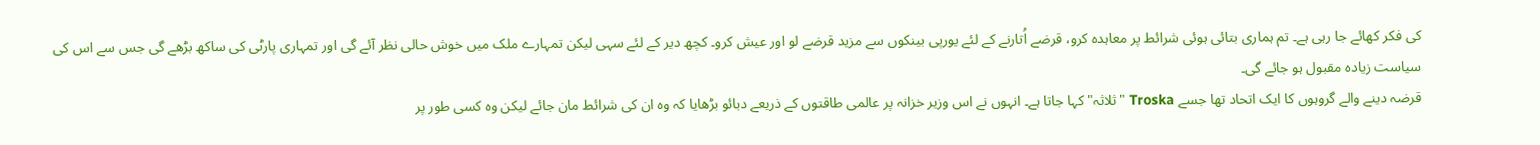کی فکر کھائے جا رہی ہے۔ تم ہماری بتائی ہوئی شرائط پر معاہدہ کرو، قرضے اُتارنے کے لئے یورپی بینکوں سے مزید قرضے لو اور عیش کرو۔ کچھ دیر کے لئے سہی لیکن تمہارے ملک میں خوش حالی نظر آئے گی اور تمہاری پارٹی کی ساکھ بڑھے گی جس سے اس کی سیاست زیادہ مقبول ہو جائے گی۔
قرضہ دینے والے گروہوں کا ایک اتحاد تھا جسے Troska "ثلاثہ" کہا جاتا ہے۔ انہوں نے اس وزیر خزانہ پر عالمی طاقتوں کے ذریعے دبائو بڑھایا کہ وہ ان کی شرائط مان جائے لیکن وہ کسی طور پر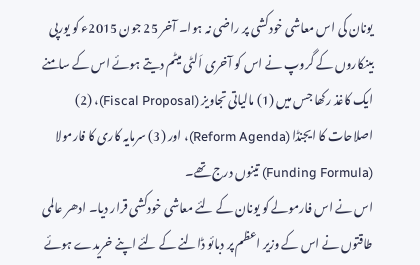یونان کی اس معاشی خودکشی پر راضی نہ ہوا۔ آخر 25 جون 2015ء کو یورپی بینکاروں کے گروپ نے اس کو آخری اَلٹی میٹم دیتے ہوئے اس کے سامنے ایک کاغذ رکھا جس میں (1) مالیاتی تجاویز (Fiscal Proposal)، (2) اصلاحات کا ایجنڈا (Reform Agenda)، اور (3) سرمایہ کاری کا فارمولا (Funding Formula) تینوں درج تھے۔
اس نے اس فارمولے کو یونان کے لئے معاشی خودکشی قرار دیا۔ ادھر عالمی طاقتوں نے اس کے وزیر اعظم پر دبائو ڈالنے کے لئے اپنے خریدے ہوئے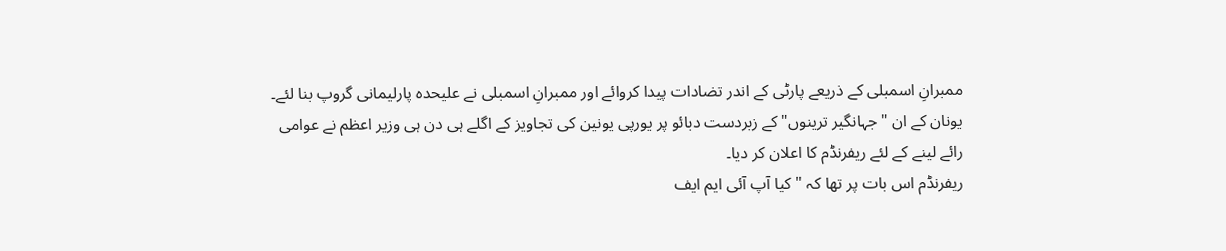ممبرانِ اسمبلی کے ذریعے پارٹی کے اندر تضادات پیدا کروائے اور ممبرانِ اسمبلی نے علیحدہ پارلیمانی گروپ بنا لئے۔ یونان کے ان "جہانگیر ترینوں" کے زبردست دبائو پر یورپی یونین کی تجاویز کے اگلے ہی دن ہی وزیر اعظم نے عوامی رائے لینے کے لئے ریفرنڈم کا اعلان کر دیا۔
ریفرنڈم اس بات پر تھا کہ "کیا آپ آئی ایم ایف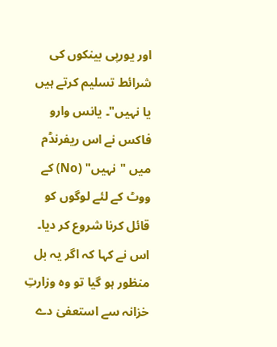اور یورپی بینکوں کی شرائط تسلیم کرتے ہیں یا نہیں"۔ یانس وارو فاکس نے اس ریفرنڈم میں "نہیں" (No) کے ووٹ کے لئے لوگوں کو قائل کرنا شروع کر دیا۔ اس نے کہا کہ اگر یہ بل منظور ہو گیا تو وہ وزارتِ خزانہ سے استعفیٰ دے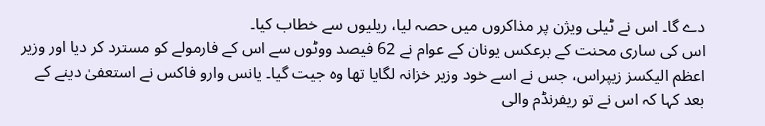دے گا۔ اس نے ٹیلی ویژن پر مذاکروں میں حصہ لیا، ریلیوں سے خطاب کیا۔
اس کی ساری محنت کے برعکس یونان کے عوام نے 62 فیصد ووٹوں سے اس کے فارمولے کو مسترد کر دیا اور وزیر اعظم الیکسز زیپراس، جس نے اسے خود وزیر خزانہ لگایا تھا وہ جیت گیا۔ یانس وارو فاکس نے استعفیٰ دینے کے بعد کہا کہ اس نے تو ریفرنڈم والی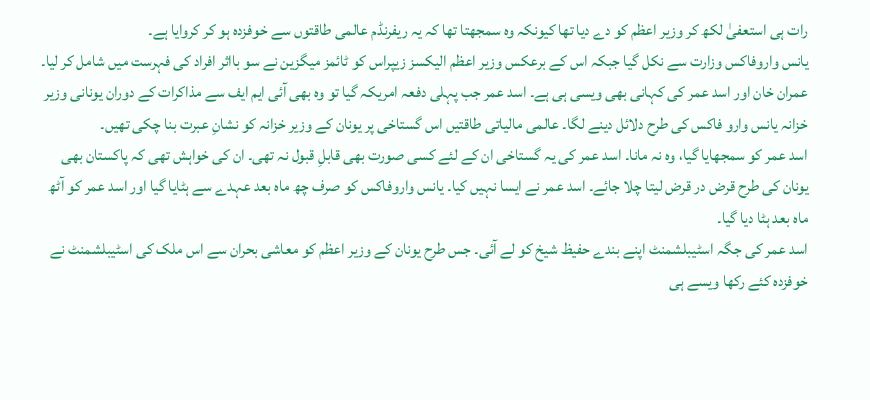رات ہی استعفیٰ لکھ کر وزیر اعظم کو دے دیا تھا کیونکہ وہ سمجھتا تھا کہ یہ ریفرنڈم عالمی طاقتوں سے خوفزدہ ہو کر کروایا ہے۔
یانس واروفاکس وزارت سے نکل گیا جبکہ اس کے برعکس وزیر اعظم الیکسز زیپراس کو ٹائمز میگزین نے سو بااثر افراد کی فہرست میں شامل کر لیا۔ عمران خان اور اسد عمر کی کہانی بھی ویسی ہی ہے۔ اسد عمر جب پہلی دفعہ امریکہ گیا تو وہ بھی آئی ایم ایف سے مذاکرات کے دوران یونانی وزیر خزانہ یانس وارو فاکس کی طرح دلائل دینے لگا۔ عالمی مالیاتی طاقتیں اس گستاخی پر یونان کے وزیر خزانہ کو نشانِ عبرت بنا چکی تھیں۔
اسد عمر کو سمجھایا گیا، وہ نہ مانا۔ اسد عمر کی یہ گستاخی ان کے لئے کسی صورت بھی قابلِ قبول نہ تھی۔ ان کی خواہش تھی کہ پاکستان بھی یونان کی طرح قرض در قرض لیتا چلا جائے۔ اسد عمر نے ایسا نہیں کیا۔ یانس واروفاکس کو صرف چھ ماہ بعد عہدے سے ہٹایا گیا اور اسد عمر کو آٹھ ماہ بعد ہٹا دیا گیا۔
اسد عمر کی جگہ اسٹیبلشمنٹ اپنے بندے حفیظ شیخ کو لے آئی۔ جس طرح یونان کے وزیر اعظم کو معاشی بحران سے اس ملک کی اسٹیبلشمنٹ نے خوفزدہ کئے رکھا ویسے ہی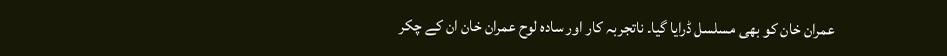عمران خان کو بھی مسلسل ڈرایا گیا۔ ناتجربہ کار اور سادہ لوح عمران خان ان کے چکر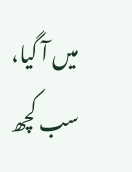میں آ گیا، سب کچھ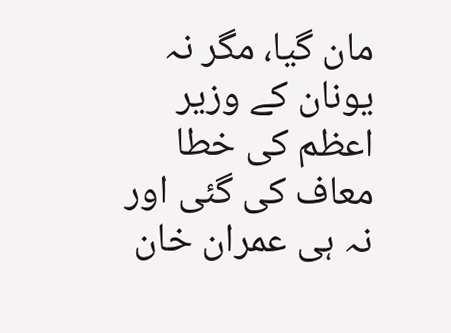مان گیا، مگر نہ یونان کے وزیر اعظم کی خطا معاف کی گئی اور نہ ہی عمران خان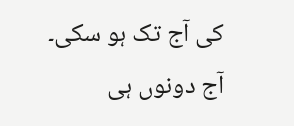کی آج تک ہو سکی۔ آج دونوں ہی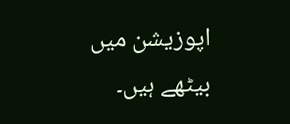اپوزیشن میں بیٹھے ہیں۔